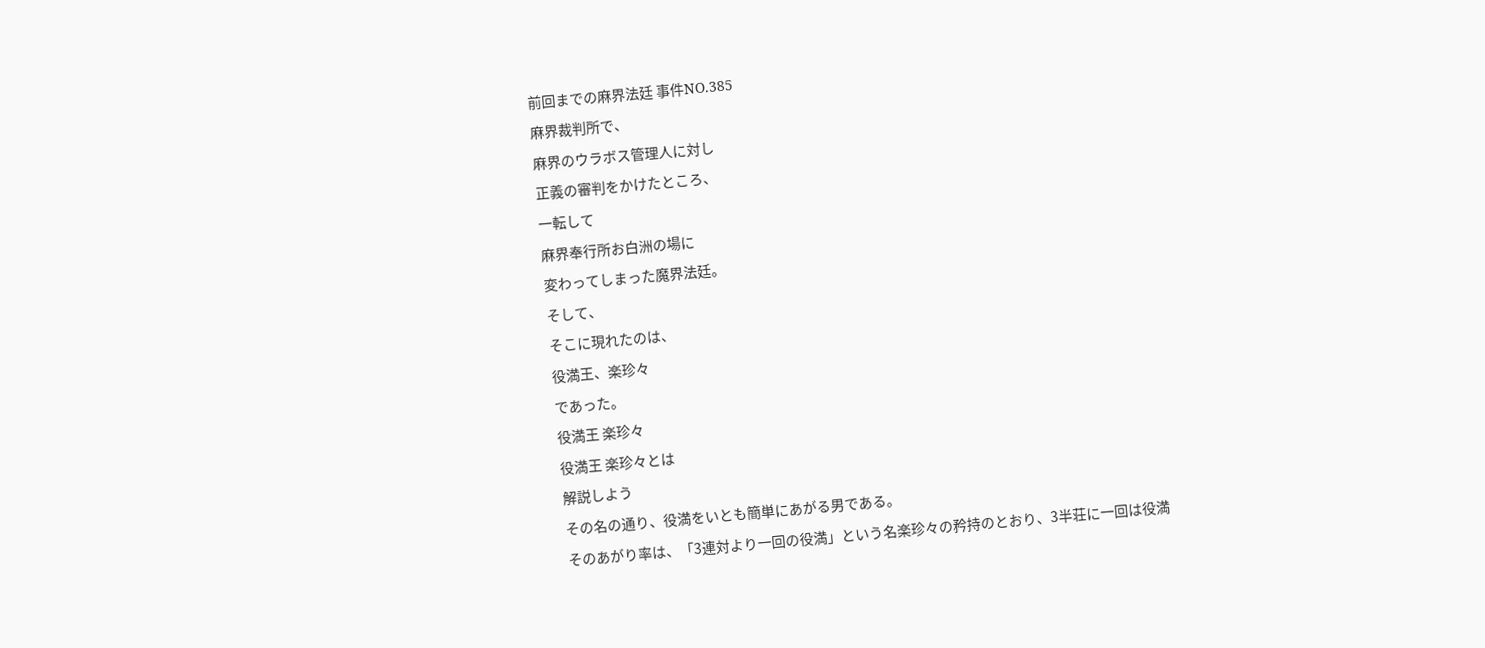前回までの麻界法廷 事件NO.385
麻界裁判所で、
麻界のウラボス管理人に対し
正義の審判をかけたところ、
一転して
麻界奉行所お白洲の場に
変わってしまった魔界法廷。
そして、
そこに現れたのは、
役満王、楽珍々
であった。
役満王 楽珍々
役満王 楽珍々とは
解説しよう
その名の通り、役満をいとも簡単にあがる男である。
そのあがり率は、「3連対より一回の役満」という名楽珍々の矜持のとおり、3半荘に一回は役満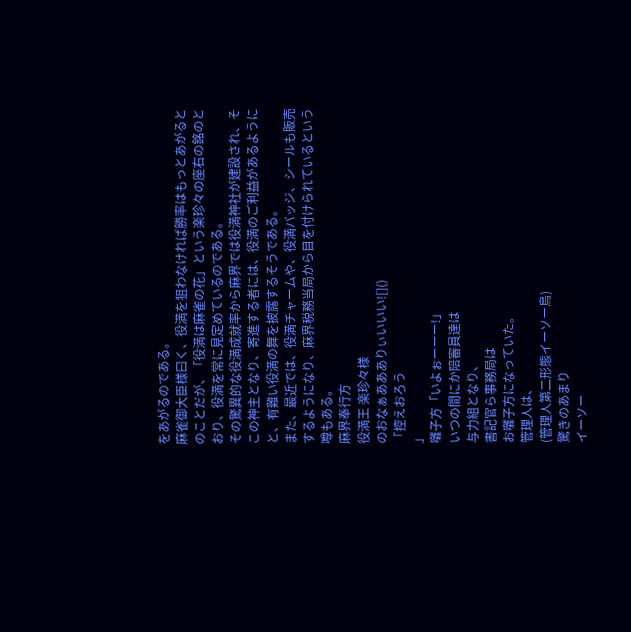をあがるのである。
麻雀御大臣様曰く、役満を狙わなければ勝率はもっとあがるとのことだが、「役満は麻雀の花」という楽珍々の座右の銘のとおり、役満を常に見定めているのである。
その驚異的な役満成就率から麻界では役満神社が建設され、そこの神主となり、寄進する者には、役満のご利益があるようにと、有難い役満の舞を披露するそうである。
また、最近では、役満チャームや、役満バッジ、シールも販売するようになり、麻界税務当局から目を付けられているという噂もある。
麻界奉行方
役満王 楽珍々様
のおなぁああありぃいいい![]()
「控えおろう
」
囃子方「いよぉーーー!」
いつの間にか陪審員達は
与力組となり、
書記官ら事務局は
お囃子方になっていた。
管理人は、
(管理人第二形態イーソー鳥)
驚きのあまり
イーソー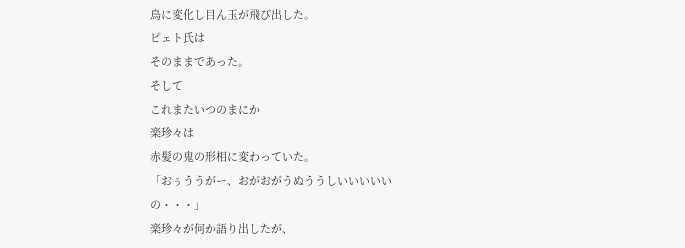鳥に変化し目ん玉が飛び出した。
ピェト氏は
そのままであった。
そして
これまたいつのまにか
楽珍々は
赤髪の鬼の形相に変わっていた。
「おぅううがー、おがおがうぬううしいいいいい
の・・・」
楽珍々が何か語り出したが、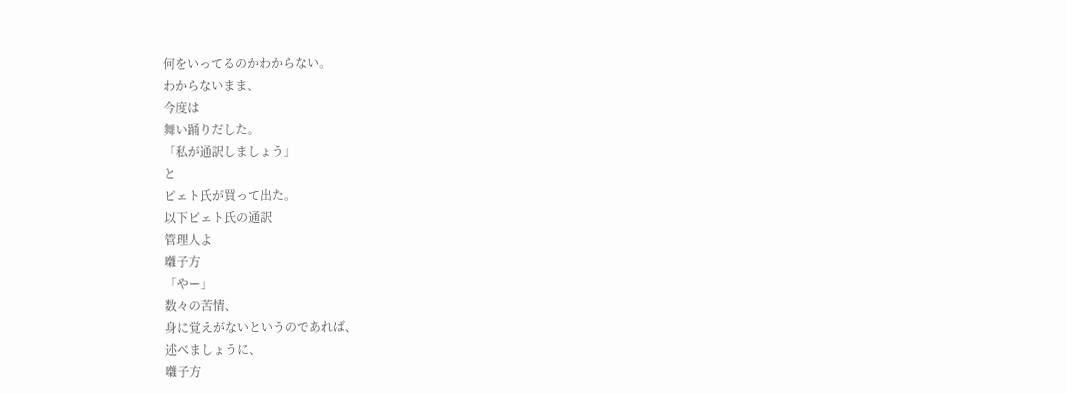何をいってるのかわからない。
わからないまま、
今度は
舞い踊りだした。
「私が通訳しましょう」
と
ピェト氏が買って出た。
以下ピェト氏の通訳
管理人よ
囃子方
「やー」
数々の苦情、
身に覚えがないというのであれば、
述べましょうに、
囃子方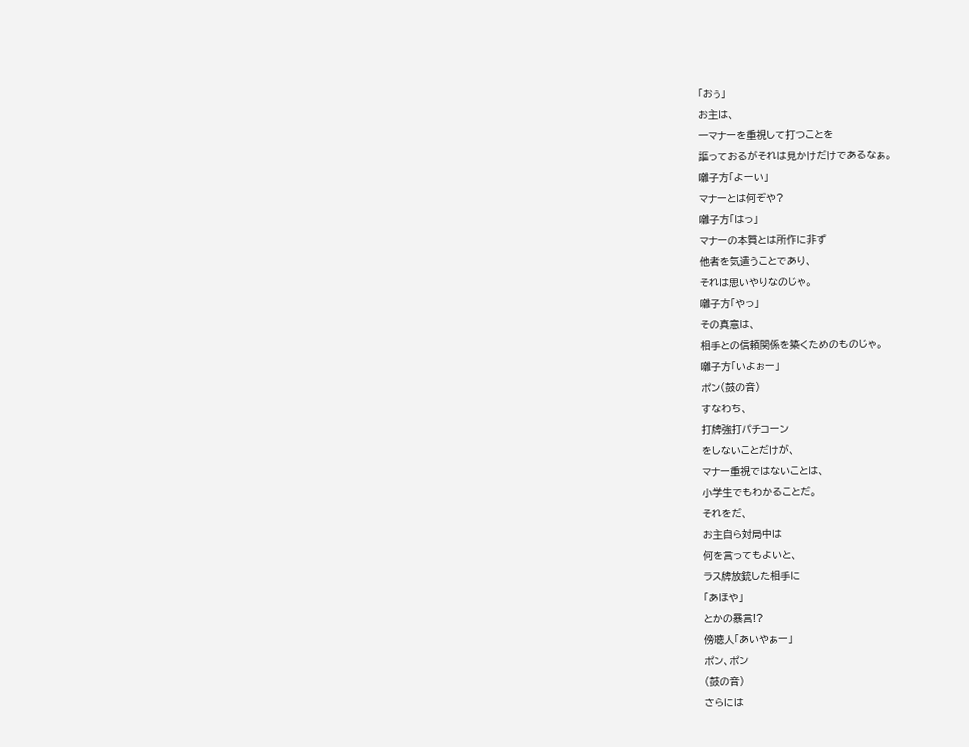「おぅ」
お主は、
一マナーを重視して打つことを
謳っておるがそれは見かけだけであるなぁ。
囃子方「よーい」
マナーとは何ぞや?
囃子方「はっ」
マナーの本質とは所作に非ず
他者を気遣うことであり、
それは思いやりなのじゃ。
囃子方「やっ」
その真意は、
相手との信頼関係を築くためのものじゃ。
囃子方「いよぉー」
ポン(鼓の音)
すなわち、
打牌強打パチコーン
をしないことだけが、
マナー重視ではないことは、
小学生でもわかることだ。
それをだ、
お主自ら対局中は
何を言ってもよいと、
ラス牌放銃した相手に
「あほや」
とかの暴言!?
傍聴人「あいやぁー」
ポン、ポン
(鼓の音)
さらには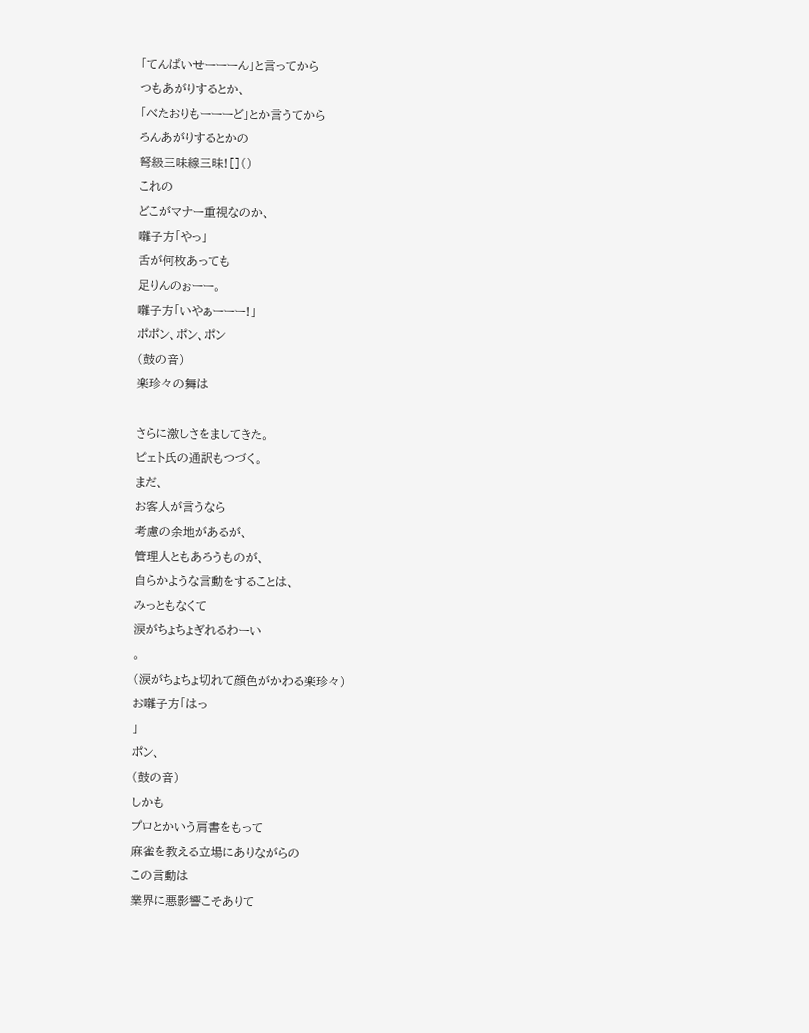「てんぱいせーーーん」と言ってから
つもあがりするとか、
「べたおりもーーーど」とか言うてから
ろんあがりするとかの
弩級三味線三昧![]()
これの
どこがマナー重視なのか、
囃子方「やっ」
舌が何枚あっても
足りんのぉーー。
囃子方「いやぁーーー!」
ポポン、ポン、ポン
(鼓の音)
楽珍々の舞は

さらに激しさをましてきた。
ピェト氏の通訳もつづく。
まだ、
お客人が言うなら
考慮の余地があるが、
管理人ともあろうものが、
自らかような言動をすることは、
みっともなくて
涙がちょちょぎれるわーい
。
(涙がちょちょ切れて顔色がかわる楽珍々)
お囃子方「はっ
」
ポン、
(鼓の音)
しかも
プロとかいう肩書をもって
麻雀を教える立場にありながらの
この言動は
業界に悪影響こそありて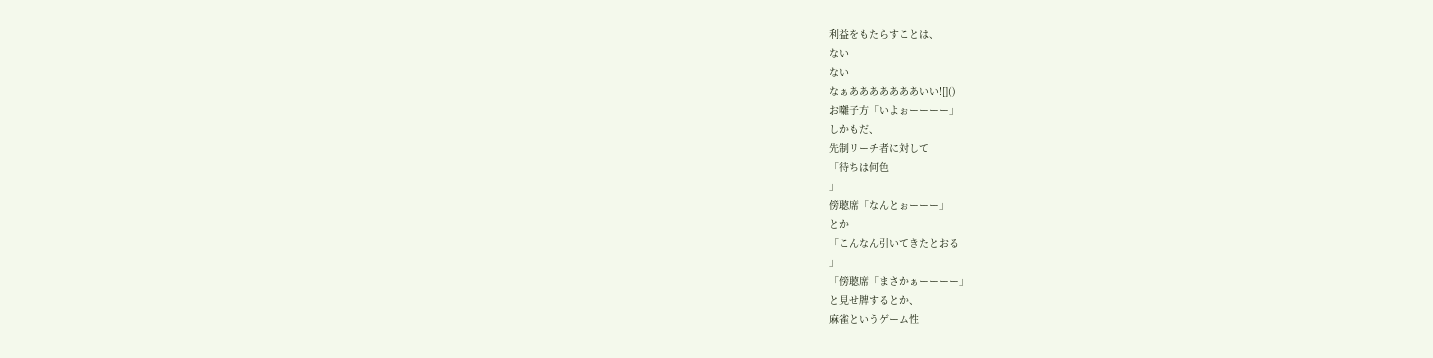利益をもたらすことは、
ない
ない
なぁあああああああいい![]()
お囃子方「いよぉーーーー」
しかもだ、
先制リーチ者に対して
「待ちは何色
」
傍聴席「なんとぉーーー」
とか
「こんなん引いてきたとおる
」
「傍聴席「まさかぁーーーー」
と見せ牌するとか、
麻雀というゲーム性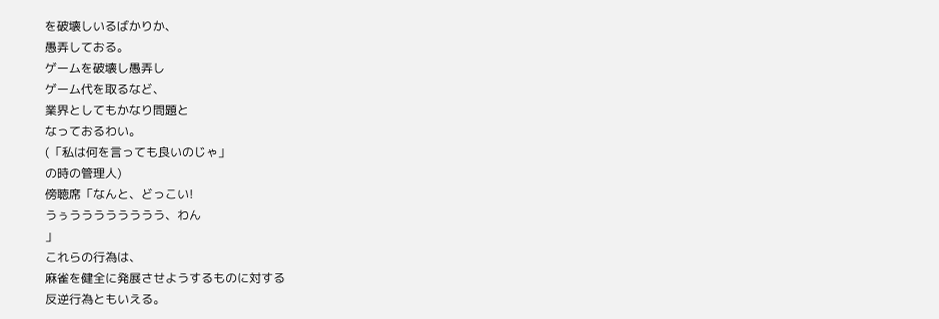を破壊しいるばかりか、
愚弄しておる。
ゲームを破壊し愚弄し
ゲーム代を取るなど、
業界としてもかなり問題と
なっておるわい。
(「私は何を言っても良いのじゃ」
の時の管理人)
傍聴席「なんと、どっこい!
うぅうううううううう、わん
」
これらの行為は、
麻雀を健全に発展させようするものに対する
反逆行為ともいえる。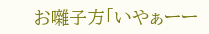お囃子方「いやぁーー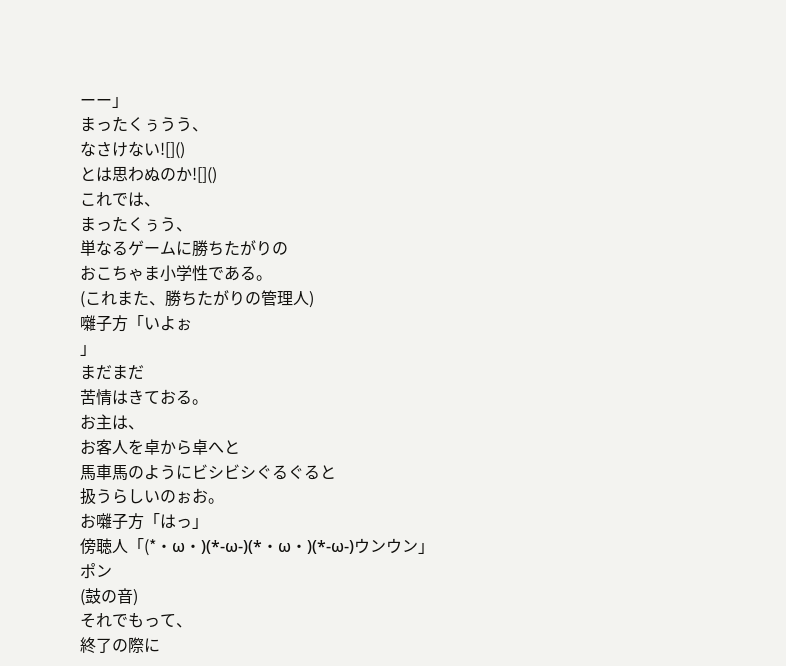ーー」
まったくぅうう、
なさけない![]()
とは思わぬのか![]()
これでは、
まったくぅう、
単なるゲームに勝ちたがりの
おこちゃま小学性である。
(これまた、勝ちたがりの管理人)
囃子方「いよぉ
」
まだまだ
苦情はきておる。
お主は、
お客人を卓から卓へと
馬車馬のようにビシビシぐるぐると
扱うらしいのぉお。
お囃子方「はっ」
傍聴人「(*・ω・)(*-ω-)(*・ω・)(*-ω-)ウンウン」
ポン
(鼓の音)
それでもって、
終了の際に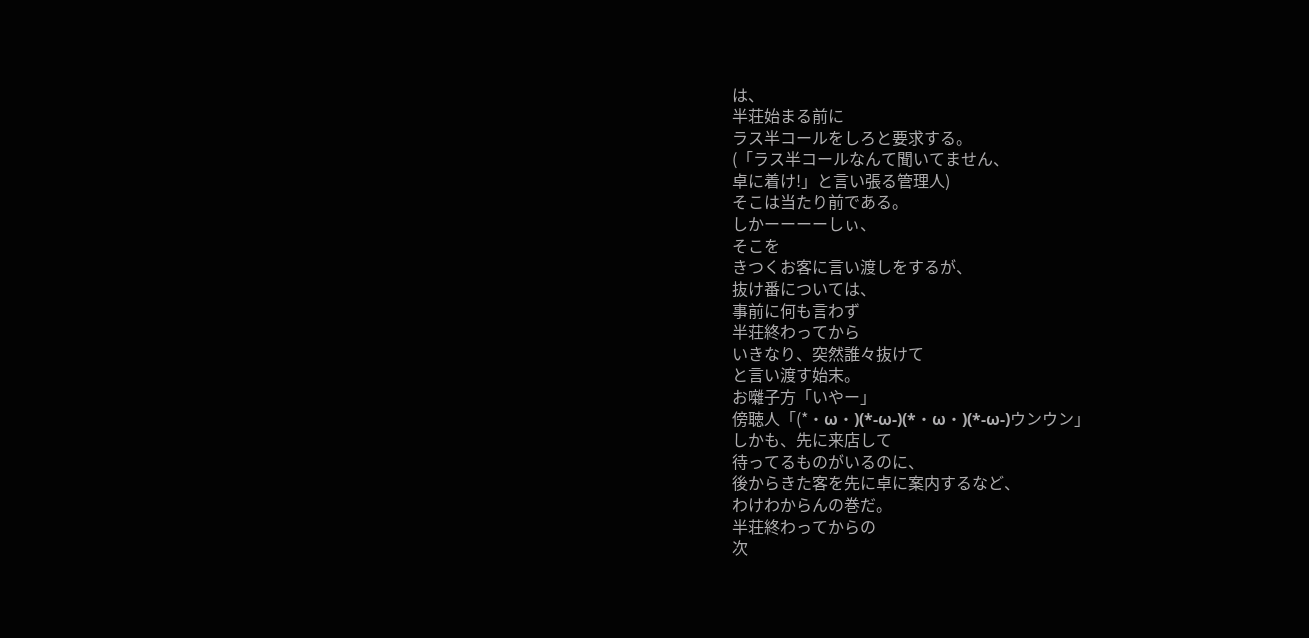は、
半荘始まる前に
ラス半コールをしろと要求する。
(「ラス半コールなんて聞いてません、
卓に着け!」と言い張る管理人)
そこは当たり前である。
しかーーーーしぃ、
そこを
きつくお客に言い渡しをするが、
抜け番については、
事前に何も言わず
半荘終わってから
いきなり、突然誰々抜けて
と言い渡す始末。
お囃子方「いやー」
傍聴人「(*・ω・)(*-ω-)(*・ω・)(*-ω-)ウンウン」
しかも、先に来店して
待ってるものがいるのに、
後からきた客を先に卓に案内するなど、
わけわからんの巻だ。
半荘終わってからの
次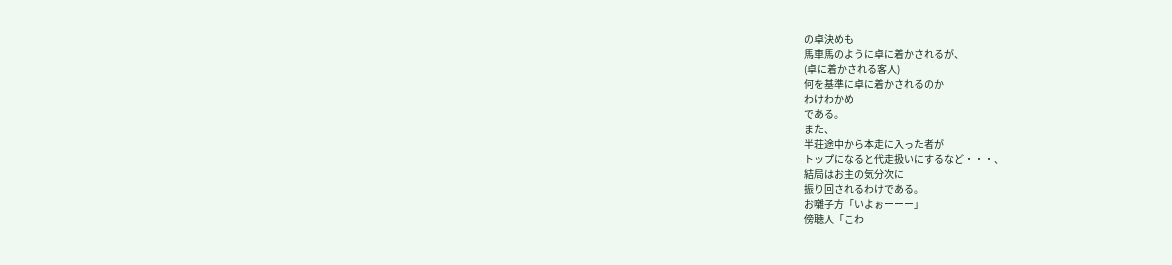の卓決めも
馬車馬のように卓に着かされるが、
(卓に着かされる客人)
何を基準に卓に着かされるのか
わけわかめ
である。
また、
半荘途中から本走に入った者が
トップになると代走扱いにするなど・・・、
結局はお主の気分次に
振り回されるわけである。
お囃子方「いよぉーーー」
傍聴人「こわ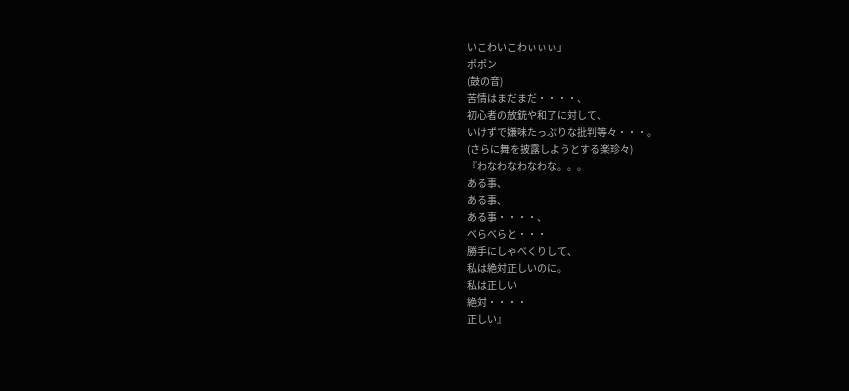いこわいこわぃぃぃ」
ポポン
(鼓の音)
苦情はまだまだ・・・・、
初心者の放銃や和了に対して、
いけずで嫌味たっぷりな批判等々・・・。
(さらに舞を披露しようとする楽珍々)
『わなわなわなわな。。。
ある事、
ある事、
ある事・・・・、
べらべらと・・・
勝手にしゃべくりして、
私は絶対正しいのに。
私は正しい
絶対・・・・
正しい』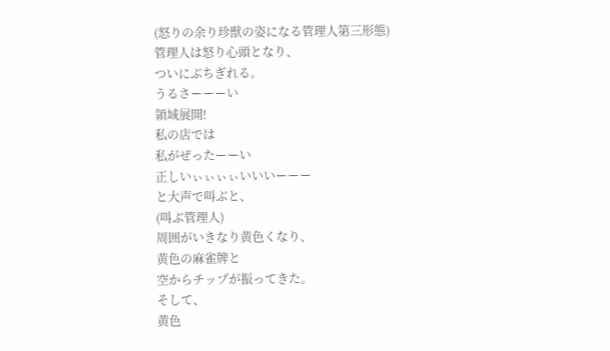(怒りの余り珍獣の姿になる管理人第三形態)
管理人は怒り心頭となり、
ついにぶちぎれる。
うるさーーーい
領域展開!
私の店では
私がぜったーーい
正しいぃぃぃぃいいいーーー
と大声で叫ぶと、
(叫ぶ管理人)
周囲がいきなり黄色くなり、
黄色の麻雀牌と
空からチップが振ってきた。
そして、
黄色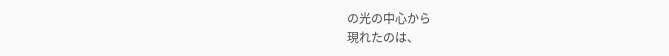の光の中心から
現れたのは、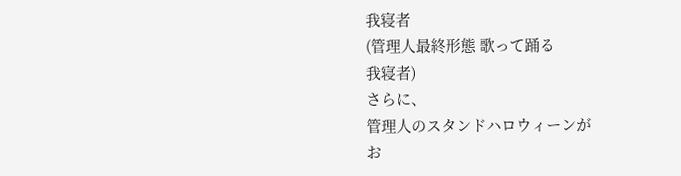我寝者
(管理人最終形態 歌って踊る
我寝者)
さらに、
管理人のスタンドハロウィーンが
お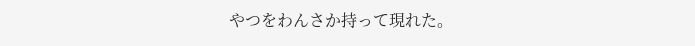やつをわんさか持って現れた。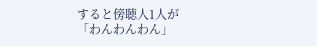すると傍聴人1人が
「わんわんわん」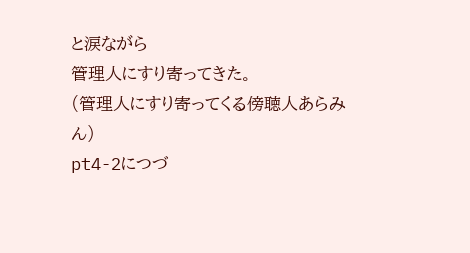と涙ながら
管理人にすり寄ってきた。
(管理人にすり寄ってくる傍聴人あらみん)
pt4-2につづ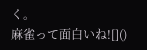く。
麻雀って面白いね![]()